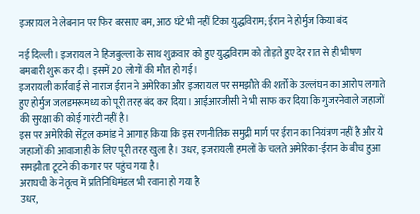इजरायल ने लेबनान पर फिर बरसाए बम, आठ घंटे भी नहीं टिका युद्धविराम; ईरान ने होर्मुज किया बंद

नई दिल्ली। इजरायल ने हिजबुल्ला के साथ शुक्रवार को हुए युद्धविराम को तोड़ते हुए देर रात से ही भीषण बमबारी शुरू कर दी। इसमें 20 लोगों की मौत हो गई।
इजरायली कार्रवाई से नाराज ईरान ने अमेरिका और इजरायल पर समझौते की शर्तों के उल्लंघन का आरोप लगाते हुए होर्मुज जलडमरूमध्य को पूरी तरह बंद कर दिया। आईआरजीसी ने भी साफ कर दिया कि गुजरनेवाले जहाजों की सुरक्षा की कोई गारंटी नहीं है।
इस पर अमेरिकी सेंट्रल कमांड ने आगाह किया कि इस रणनीतिक समुद्री मार्ग पर ईरान का नियंत्रण नहीं है और ये जहाजों की आवाजाही के लिए पूरी तरह खुला है। उधर, इजरायली हमलों के चलते अमेरिका-ईरान के बीच हुआ समझौता टूटने की कगार पर पहुंच गया है।
अराघची के नेतृत्व में प्रतिनिधिमंडल भी रवाना हो गया है
उधर,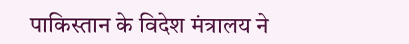पाकिस्तान के विदेश मंत्रालय ने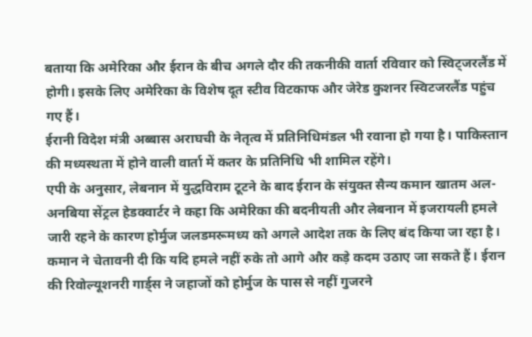बताया कि अमेरिका और ईरान के बीच अगले दौर की तकनीकी वार्ता रविवार को स्विट्जरलैंड में होगी। इसके लिए अमेरिका के विशेष दूत स्टीव विटकाफ और जेरेड कुशनर स्विटजरलैंड पहुंच गए हैं।
ईरानी विदेश मंत्री अब्बास अराघची के नेतृत्व में प्रतिनिधिमंडल भी रवाना हो गया है। पाकिस्तान की मध्यस्थता में होने वाली वार्ता में कतर के प्रतिनिधि भी शामिल रहेंगे।
एपी के अनुसार, लेबनान में युद्धविराम टूटने के बाद ईरान के संयुक्त सैन्य कमान खातम अल-अनबिया सेंट्रल हेडक्वार्टर ने कहा कि अमेरिका की बदनीयती और लेबनान में इजरायली हमले जारी रहने के कारण होर्मुज जलडमरूमध्य को अगले आदेश तक के लिए बंद किया जा रहा है।
कमान ने चेतावनी दी कि यदि हमले नहीं रुके तो आगे और कड़े कदम उठाए जा सकते हैं। ईरान की रिवोल्यूशनरी गार्ड्स ने जहाजों को होर्मुज के पास से नहीं गुजरने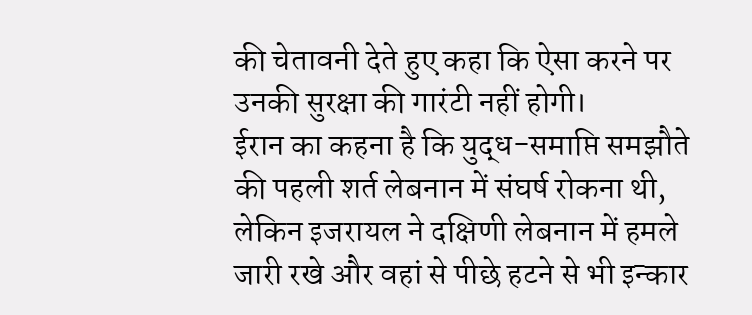की चेतावनी देते हुए कहा कि ऐसा करने पर उनकी सुरक्षा की गारंटी नहीं होगी।
ईरान का कहना है कि युद्ध-समाप्ति समझौते की पहली शर्त लेबनान में संघर्ष रोकना थी, लेकिन इजरायल ने दक्षिणी लेबनान में हमले जारी रखे और वहां से पीछे हटने से भी इन्कार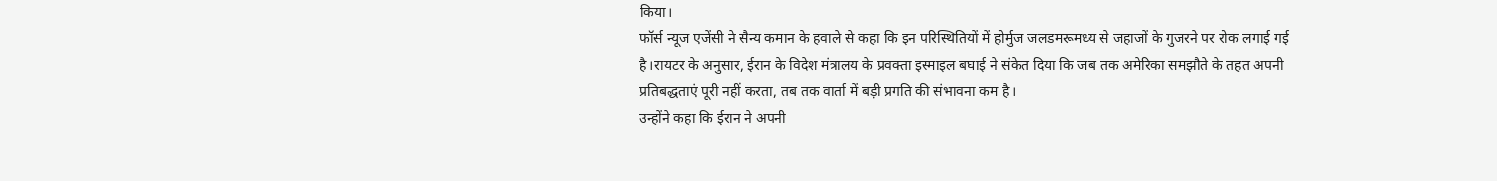किया।
फॉर्स न्यूज एजेंसी ने सैन्य कमान के हवाले से कहा कि इन परिस्थितियों में होर्मुज जलडमरूमध्य से जहाजों के गुजरने पर रोक लगाई गई है।रायटर के अनुसार, ईरान के विदेश मंत्रालय के प्रवक्ता इस्माइल बघाई ने संकेत दिया कि जब तक अमेरिका समझौते के तहत अपनी प्रतिबद्धताएं पूरी नहीं करता, तब तक वार्ता में बड़ी प्रगति की संभावना कम है।
उन्होंने कहा कि ईरान ने अपनी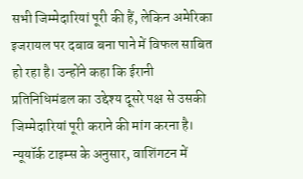सभी जिम्मेदारियां पूरी की हैं, लेकिन अमेरिका इजरायल पर दबाव बना पाने में विफल साबित हो रहा है। उन्होंने कहा कि ईरानी प्रतिनिधिमंडल का उद्देश्य दूसरे पक्ष से उसकी जिम्मेदारियां पूरी कराने की मांग करना है।
न्यूयॉर्क टाइम्स के अनुसार, वाशिंगटन में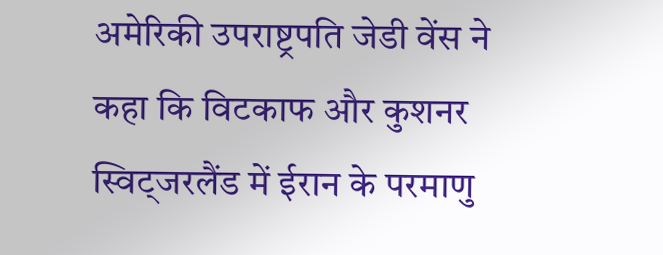अमेरिकी उपराष्ट्रपति जेडी वेंस ने कहा कि विटकाफ और कुशनर स्विट्जरलैंड में ईरान के परमाणु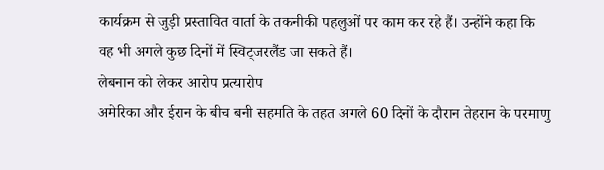कार्यक्रम से जुड़ी प्रस्तावित वार्ता के तकनीकी पहलुओं पर काम कर रहे हैं। उन्होंने कहा कि वह भी अगले कुछ दिनों में स्विट्जरलैंड जा सकते हैं।
लेबनान को लेकर आरोप प्रत्यारोप
अमेरिका और ईरान के बीच बनी सहमति के तहत अगले 60 दिनों के दौरान तेहरान के परमाणु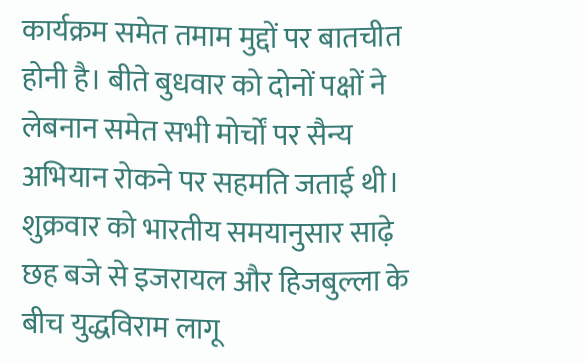कार्यक्रम समेत तमाम मुद्दों पर बातचीत होनी है। बीते बुधवार को दोनों पक्षों ने लेबनान समेत सभी मोर्चों पर सैन्य अभियान रोकने पर सहमति जताई थी।
शुक्रवार को भारतीय समयानुसार साढ़े छह बजे से इजरायल और हिजबुल्ला के बीच युद्धविराम लागू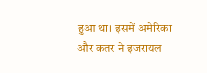हुआ था। इसमें अमेरिका और कतर ने इजरायल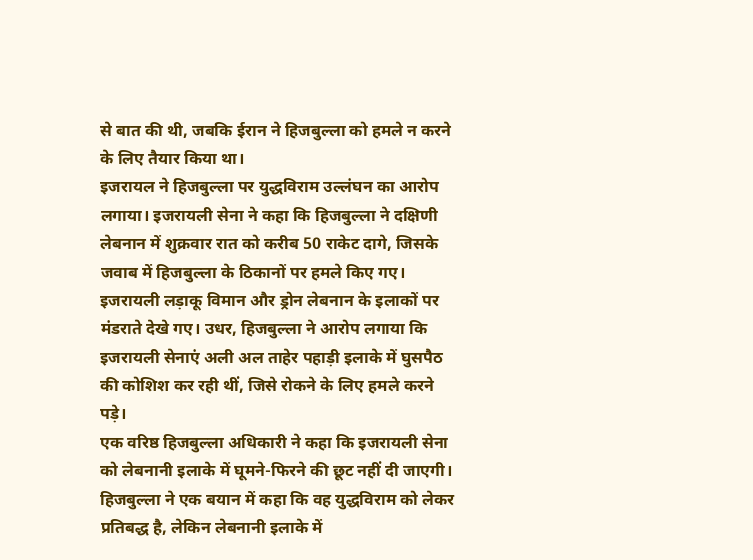से बात की थी, जबकि ईरान ने हिजबुल्ला को हमले न करने के लिए तैयार किया था।
इजरायल ने हिजबुल्ला पर युद्धविराम उल्लंघन का आरोप लगाया। इजरायली सेना ने कहा कि हिजबुल्ला ने दक्षिणी लेबनान में शुक्रवार रात को करीब 50 राकेट दागे, जिसके जवाब में हिजबुल्ला के ठिकानों पर हमले किए गए।
इजरायली लड़ाकू विमान और ड्रोन लेबनान के इलाकों पर मंडराते देखे गए। उधर, हिजबुल्ला ने आरोप लगाया कि इजरायली सेनाएं अली अल ताहेर पहाड़ी इलाके में घुसपैठ की कोशिश कर रही थीं, जिसे रोकने के लिए हमले करने पड़े।
एक वरिष्ठ हिजबुल्ला अधिकारी ने कहा कि इजरायली सेना को लेबनानी इलाके में घूमने-फिरने की छूट नहीं दी जाएगी। हिजबुल्ला ने एक बयान में कहा कि वह युद्धविराम को लेकर प्रतिबद्ध है, लेकिन लेबनानी इलाके में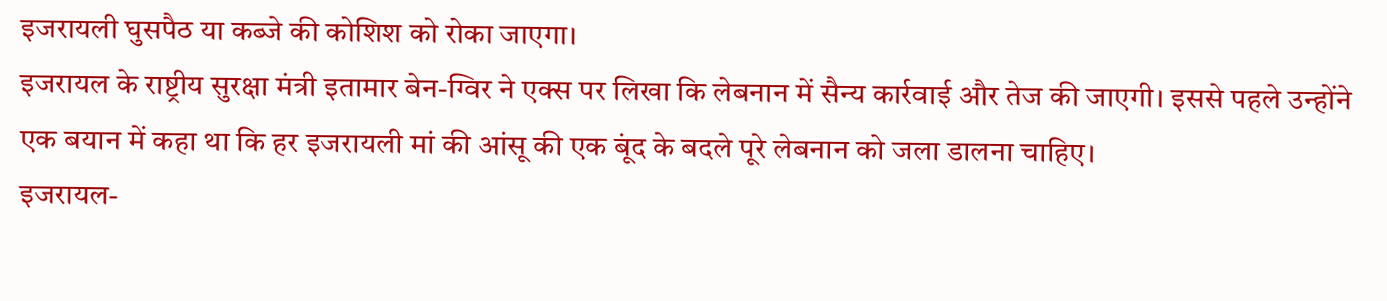इजरायली घुसपैठ या कब्जे की कोशिश को रोका जाएगा।
इजरायल के राष्ट्रीय सुरक्षा मंत्री इतामार बेन-ग्विर ने एक्स पर लिखा कि लेबनान में सैन्य कार्रवाई और तेज की जाएगी। इससे पहले उन्होंने एक बयान में कहा था कि हर इजरायली मां की आंसू की एक बूंद के बदले पूरे लेबनान को जला डालना चाहिए।
इजरायल-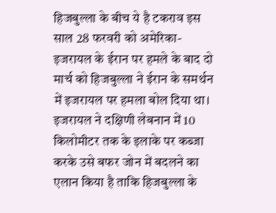हिजबुल्ला के बीच ये है टकराव इस साल 28 फरवरी को अमेरिका- इजरायल के ईरान पर हमले के बाद दो मार्च को हिजबुल्ला ने ईरान के समर्थन में इजरायल पर हमला बोल दिया था।
इजरायल ने दक्षिणी लेबनान में 10 किलोमीटर तक के इलाके पर कब्जा करके उसे बफर जोन में बदलने का एलान किया है ताकि हिजबुल्ला के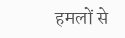हमलों से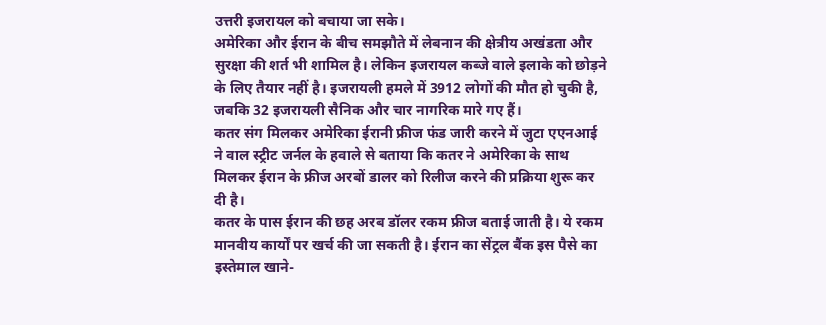उत्तरी इजरायल को बचाया जा सके।
अमेरिका और ईरान के बीच समझौते में लेबनान की क्षेत्रीय अखंडता और सुरक्षा की शर्त भी शामिल है। लेकिन इजरायल कब्जे वाले इलाके को छोड़ने के लिए तैयार नहीं है। इजरायली हमले में 3912 लोगों की मौत हो चुकी है, जबकि 32 इजरायली सैनिक और चार नागरिक मारे गए हैं।
कतर संग मिलकर अमेरिका ईरानी फ्रीज फंड जारी करने में जुटा एएनआई ने वाल स्ट्रीट जर्नल के हवाले से बताया कि कतर ने अमेरिका के साथ मिलकर ईरान के फ्रीज अरबों डालर को रिलीज करने की प्रक्रिया शुरू कर दी है।
कतर के पास ईरान की छह अरब डॉलर रकम फ्रीज बताई जाती है। ये रकम मानवीय कार्यों पर खर्च की जा सकती है। ईरान का सेंट्रल बैंक इस पैसे का इस्तेमाल खाने-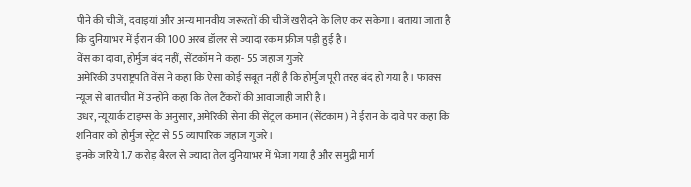पीने की चीजें, दवाइयां और अन्य मानवीय जरूरतों की चीजें खरीदने के लिए कर सकेगा। बताया जाता है कि दुनियाभर में ईरान की 100 अरब डॉलर से ज्यादा रकम फ्रीज पड़ी हुई है।
वेंस का दावा, होर्मुज बंद नहीं, सेंटकॉम ने कहा- 55 जहाज गुजरे
अमेरिकी उपराष्ट्रपति वेंस ने कहा कि ऐसा कोई सबूत नहीं है कि होर्मुज पूरी तरह बंद हो गया है। फाक्स न्यूज से बातचीत में उन्होंने कहा कि तेल टैंकरों की आवाजाही जारी है।
उधर, न्यूयार्क टाइम्स के अनुसार, अमेरिकी सेना की सेंट्रल कमान (सेंटकाम) ने ईरान के दावे पर कहा कि शनिवार को होर्मुज स्ट्रेट से 55 व्यापारिक जहाज गुजरे।
इनके जरिये 1.7 करोड़ बैरल से ज्यादा तेल दुनियाभर में भेजा गया है और समुद्री मार्ग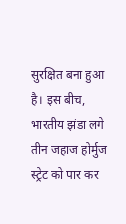सुरक्षित बना हुआ है। इस बीच, भारतीय झंडा लगे तीन जहाज होर्मुज स्ट्रेट को पार कर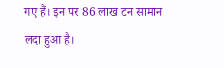गए हैं। इन पर 86 लाख टन सामान लदा हुआ है।